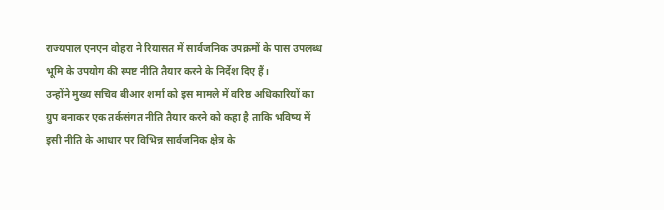राज्यपाल एनएन वोहरा ने रियासत में सार्वजनिक उपक्रमों के पास उपलब्ध भूमि के उपयोग की स्पष्ट नीति तैयार करने के निर्देश दिए हैं।
उन्होंने मुख्य सचिव बीआर शर्मा को इस मामले में वरिष्ठ अधिकारियों का ग्रुप बनाकर एक तर्कसंगत नीति तैयार करने को कहा है ताकि भविष्य में इसी नीति के आधार पर विभिन्न सार्वजनिक क्षेत्र के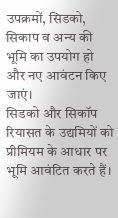उपक्रमों, सिडको, सिकाप व अन्य की भूमि का उपयोग हो और नए आवंटन किए जाएं।
सिडको और सिकॉप रियासत के उद्यमियों को प्रीमियम के आधार पर भूमि आवंटित करते हैं।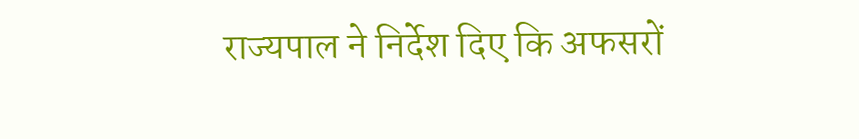राज्यपाल ने निर्देश दिए कि अफसरों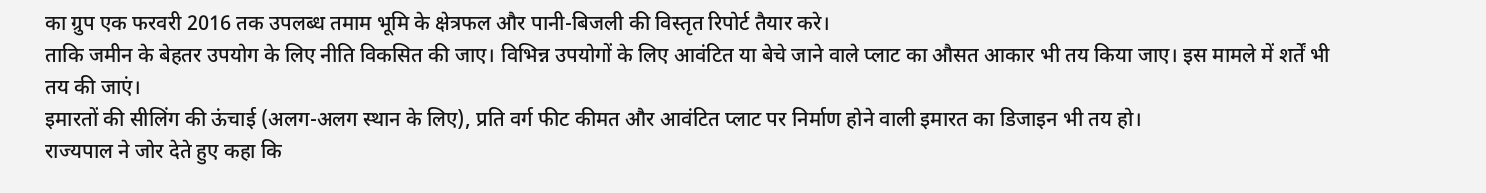का ग्रुप एक फरवरी 2016 तक उपलब्ध तमाम भूमि के क्षेत्रफल और पानी-बिजली की विस्तृत रिपोर्ट तैयार करे।
ताकि जमीन के बेहतर उपयोग के लिए नीति विकसित की जाए। विभिन्न उपयोगों के लिए आवंटित या बेचे जाने वाले प्लाट का औसत आकार भी तय किया जाए। इस मामले में शर्तें भी तय की जाएं।
इमारतों की सीलिंग की ऊंचाई (अलग-अलग स्थान के लिए), प्रति वर्ग फीट कीमत और आवंटित प्लाट पर निर्माण होने वाली इमारत का डिजाइन भी तय हो।
राज्यपाल ने जोर देते हुए कहा कि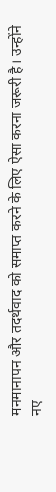मनमानापन और तदर्थवाद को समाप्त करने के लिए ऐसा करना जरूरी है। उन्होंने नए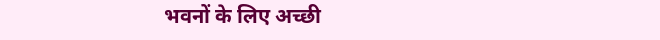भवनों के लिए अच्छी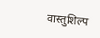वास्तुशिल्प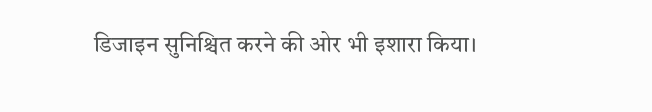डिजाइन सुनिश्चित करने की ओर भी इशारा किया।